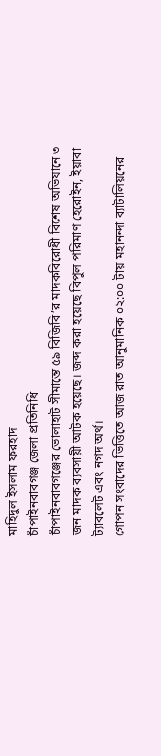মাহিদুল ইসলাম ফরহাদ
চাঁপাইনবাবগঞ্জ জেলা প্রতিনিধি
চাঁপাইনবাবগঞ্জের ভোলাহাট সীমান্তে ৫৯ বিজিবি’র মাদকবিরোধী বিশেষ অভিযানে ৩ জন মাদক ব্যবসায়ী আটক হয়েছে। জব্দ করা হয়েছে বিপুল পরিমাণ হেরোইন, ইয়াবা ট্যাবলেট এবং নগদ অর্থ।
গোপন সংবাদের ভিত্তিতে আজ রাত আনুমানিক ০২:০০ টায় মহানন্দা ব্যাটালিয়নের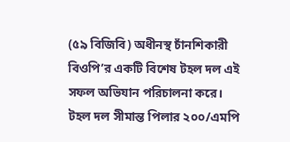(৫৯ বিজিবি) অধীনস্থ চাঁনশিকারী বিওপি’র একটি বিশেষ টহল দল এই সফল অভিযান পরিচালনা করে। টহল দল সীমান্ত পিলার ২০০/এমপি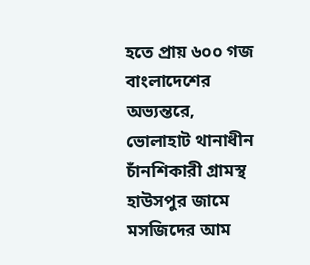হতে প্রায় ৬০০ গজ বাংলাদেশের অভ্যন্তরে, ভোলাহাট থানাধীন চাঁনশিকারী গ্রামস্থ হাউসপুর জামে মসজিদের আম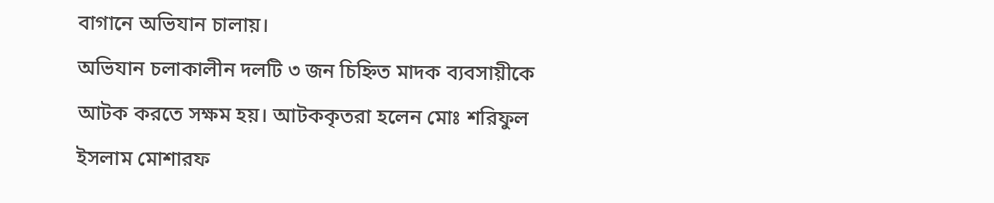বাগানে অভিযান চালায়।
অভিযান চলাকালীন দলটি ৩ জন চিহ্নিত মাদক ব্যবসায়ীকে আটক করতে সক্ষম হয়। আটককৃতরা হলেন মোঃ শরিফুল ইসলাম মোশারফ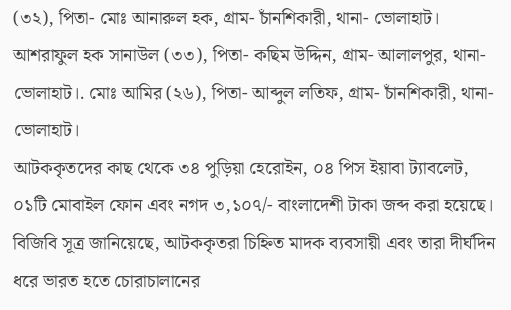(৩২), পিতা- মোঃ আনারুল হক, গ্রাম- চাঁনশিকারী, থানা- ভোলাহাট। আশরাফুল হক সানাউল (৩৩), পিতা- কছিম উদ্দিন, গ্রাম- আলালপুর, থানা- ভোলাহাট।. মোঃ আমির (২৬), পিতা- আব্দুল লতিফ, গ্রাম- চাঁনশিকারী, থানা- ভোলাহাট।
আটককৃতদের কাছ থেকে ৩৪ পুড়িয়া হেরোইন, ০৪ পিস ইয়াবা ট্যাবলেট, ০১টি মোবাইল ফোন এবং নগদ ৩,১০৭/- বাংলাদেশী টাকা জব্দ করা হয়েছে।
বিজিবি সূত্র জানিয়েছে, আটককৃতরা চিহ্নিত মাদক ব্যবসায়ী এবং তারা দীর্ঘদিন ধরে ভারত হতে চোরাচালানের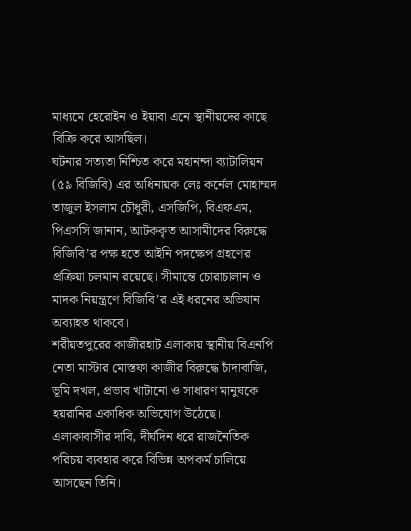মাধ্যমে হেরোইন ও ইয়াবা এনে স্থানীয়দের কাছে বিক্রি করে আসছিল।
ঘটনার সত্যতা নিশ্চিত করে মহানন্দা ব্যাটালিয়ন (৫৯ বিজিবি) এর অধিনায়ক লেঃ কর্নেল মোহাম্মদ তাজুল ইসলাম চৌধুরী, এসজিপি, বিএফএম, পিএসসি জানান, আটককৃত আসামীদের বিরুদ্ধে বিজিবি’র পক্ষ হতে আইনি পদক্ষেপ গ্রহণের প্রক্রিয়া চলমান রয়েছে। সীমান্তে চোরাচালান ও মাদক নিয়ন্ত্রণে বিজিবি’র এই ধরনের অভিযান অব্যাহত থাকবে।
শরীয়তপুরের কাজীরহাট এলাকায় স্থানীয় বিএনপি নেতা মাস্টার মোস্তফা কাজীর বিরুদ্ধে চাঁদাবাজি, ভূমি দখল, প্রভাব খাটানো ও সাধারণ মানুষকে হয়রানির একাধিক অভিযোগ উঠেছে। এলাকাবাসীর দাবি, দীর্ঘদিন ধরে রাজনৈতিক পরিচয় ব্যবহার করে বিভিন্ন অপকর্ম চালিয়ে আসছেন তিনি।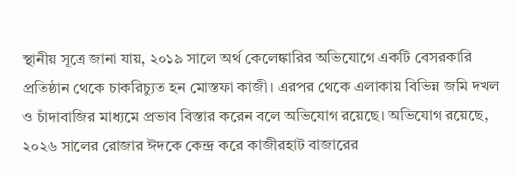স্থানীয় সূত্রে জানা যায়, ২০১৯ সালে অর্থ কেলেঙ্কারির অভিযোগে একটি বেসরকারি প্রতিষ্ঠান থেকে চাকরিচ্যুত হন মোস্তফা কাজী। এরপর থেকে এলাকায় বিভিন্ন জমি দখল ও চাঁদাবাজির মাধ্যমে প্রভাব বিস্তার করেন বলে অভিযোগ রয়েছে। অভিযোগ রয়েছে, ২০২৬ সালের রোজার ঈদকে কেন্দ্র করে কাজীরহাট বাজারের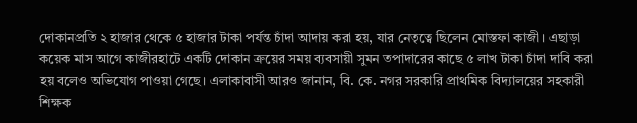দোকানপ্রতি ২ হাজার থেকে ৫ হাজার টাকা পর্যন্ত চাঁদা আদায় করা হয়, যার নেতৃত্বে ছিলেন মোস্তফা কাজী। এছাড়া কয়েক মাস আগে কাজীরহাটে একটি দোকান ক্রয়ের সময় ব্যবসায়ী সুমন তপাদারের কাছে ৫ লাখ টাকা চাঁদা দাবি করা হয় বলেও অভিযোগ পাওয়া গেছে। এলাকাবাসী আরও জানান, বি. কে. নগর সরকারি প্রাথমিক বিদ্যালয়ের সহকারী শিক্ষক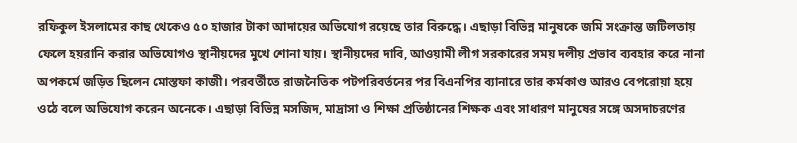রফিকুল ইসলামের কাছ থেকেও ৫০ হাজার টাকা আদায়ের অভিযোগ রয়েছে তার বিরুদ্ধে। এছাড়া বিভিন্ন মানুষকে জমি সংক্রান্ত জটিলতায় ফেলে হয়রানি করার অভিযোগও স্থানীয়দের মুখে শোনা যায়। স্থানীয়দের দাবি, আওয়ামী লীগ সরকারের সময় দলীয় প্রভাব ব্যবহার করে নানা অপকর্মে জড়িত ছিলেন মোস্তফা কাজী। পরবর্তীতে রাজনৈতিক পটপরিবর্তনের পর বিএনপির ব্যানারে তার কর্মকাণ্ড আরও বেপরোয়া হয়ে ওঠে বলে অভিযোগ করেন অনেকে। এছাড়া বিভিন্ন মসজিদ, মাদ্রাসা ও শিক্ষা প্রতিষ্ঠানের শিক্ষক এবং সাধারণ মানুষের সঙ্গে অসদাচরণের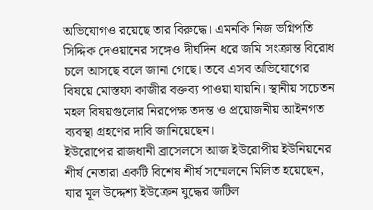অভিযোগও রয়েছে তার বিরুদ্ধে। এমনকি নিজ ভগ্নিপতি সিদ্দিক দেওয়ানের সঙ্গেও দীর্ঘদিন ধরে জমি সংক্রান্ত বিরোধ চলে আসছে বলে জানা গেছে। তবে এসব অভিযোগের বিষয়ে মোস্তফা কাজীর বক্তব্য পাওয়া যায়নি। স্থানীয় সচেতন মহল বিষয়গুলোর নিরপেক্ষ তদন্ত ও প্রয়োজনীয় আইনগত ব্যবস্থা গ্রহণের দাবি জানিয়েছেন।
ইউরোপের রাজধানী ব্রাসেলসে আজ ইউরোপীয় ইউনিয়নের শীর্ষ নেতারা একটি বিশেষ শীর্ষ সম্মেলনে মিলিত হয়েছেন, যার মূল উদ্দেশ্য ইউক্রেন যুদ্ধের জটিল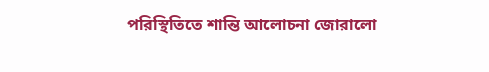পরিস্থিতিতে শান্তি আলোচনা জোরালো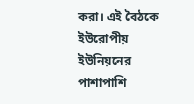করা। এই বৈঠকে ইউরোপীয় ইউনিয়নের পাশাপাশি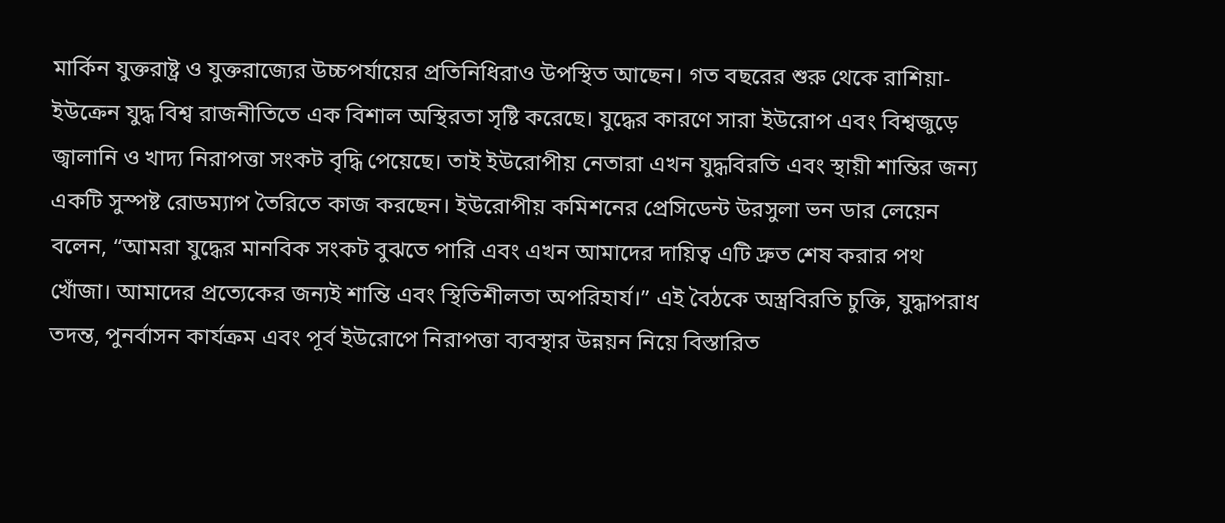মার্কিন যুক্তরাষ্ট্র ও যুক্তরাজ্যের উচ্চপর্যায়ের প্রতিনিধিরাও উপস্থিত আছেন। গত বছরের শুরু থেকে রাশিয়া-ইউক্রেন যুদ্ধ বিশ্ব রাজনীতিতে এক বিশাল অস্থিরতা সৃষ্টি করেছে। যুদ্ধের কারণে সারা ইউরোপ এবং বিশ্বজুড়ে জ্বালানি ও খাদ্য নিরাপত্তা সংকট বৃদ্ধি পেয়েছে। তাই ইউরোপীয় নেতারা এখন যুদ্ধবিরতি এবং স্থায়ী শান্তির জন্য একটি সুস্পষ্ট রোডম্যাপ তৈরিতে কাজ করছেন। ইউরোপীয় কমিশনের প্রেসিডেন্ট উরসুলা ভন ডার লেয়েন বলেন, “আমরা যুদ্ধের মানবিক সংকট বুঝতে পারি এবং এখন আমাদের দায়িত্ব এটি দ্রুত শেষ করার পথ খোঁজা। আমাদের প্রত্যেকের জন্যই শান্তি এবং স্থিতিশীলতা অপরিহার্য।” এই বৈঠকে অস্ত্রবিরতি চুক্তি, যুদ্ধাপরাধ তদন্ত, পুনর্বাসন কার্যক্রম এবং পূর্ব ইউরোপে নিরাপত্তা ব্যবস্থার উন্নয়ন নিয়ে বিস্তারিত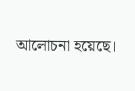আলোচনা হয়েছে।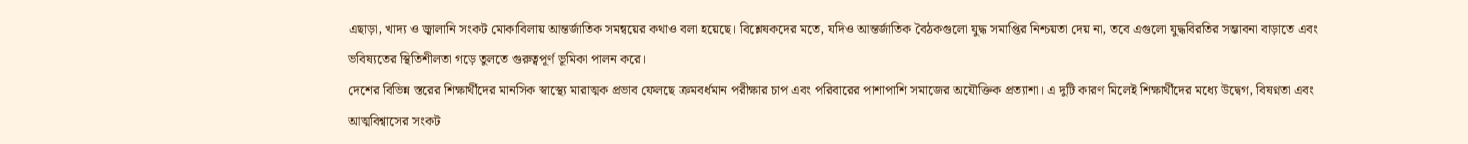এছাড়া, খাদ্য ও জ্বালানি সংকট মোকাবিলায় আন্তর্জাতিক সমন্বয়ের কথাও বলা হয়েছে। বিশ্লেষকদের মতে, যদিও আন্তর্জাতিক বৈঠকগুলো যুদ্ধ সমাপ্তির নিশ্চয়তা দেয় না, তবে এগুলো যুদ্ধবিরতির সম্ভাবনা বাড়াতে এবং ভবিষ্যতের স্থিতিশীলতা গড়ে তুলতে গুরুত্বপূর্ণ ভূমিকা পালন করে।
দেশের বিভিন্ন স্তরের শিক্ষার্থীদের মানসিক স্বাস্থ্যে মারাত্মক প্রভাব ফেলছে ক্রমবর্ধমান পরীক্ষার চাপ এবং পরিবারের পাশাপাশি সমাজের অযৌক্তিক প্রত্যাশা। এ দুটি কারণ মিলেই শিক্ষার্থীদের মধ্যে উদ্বেগ, বিষণ্নতা এবং আত্মবিশ্বাসের সংকট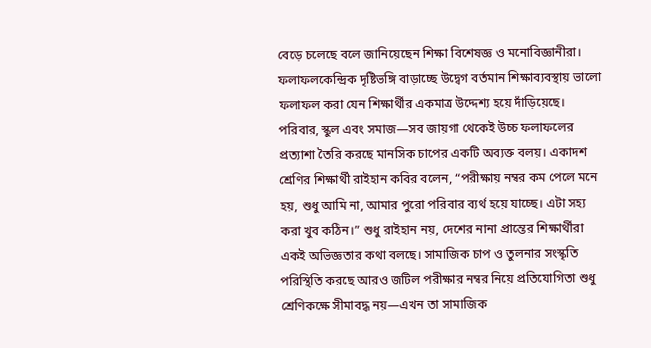বেড়ে চলেছে বলে জানিয়েছেন শিক্ষা বিশেষজ্ঞ ও মনোবিজ্ঞানীরা। ফলাফলকেন্দ্রিক দৃষ্টিভঙ্গি বাড়াচ্ছে উদ্বেগ বর্তমান শিক্ষাব্যবস্থায় ভালো ফলাফল করা যেন শিক্ষার্থীর একমাত্র উদ্দেশ্য হয়ে দাঁড়িয়েছে। পরিবার, স্কুল এবং সমাজ—সব জায়গা থেকেই উচ্চ ফলাফলের প্রত্যাশা তৈরি করছে মানসিক চাপের একটি অব্যক্ত বলয়। একাদশ শ্রেণির শিক্ষার্থী রাইহান কবির বলেন, “পরীক্ষায় নম্বর কম পেলে মনে হয়, শুধু আমি না, আমার পুরো পরিবার ব্যর্থ হয়ে যাচ্ছে। এটা সহ্য করা খুব কঠিন।” শুধু রাইহান নয়, দেশের নানা প্রান্তের শিক্ষার্থীরা একই অভিজ্ঞতার কথা বলছে। সামাজিক চাপ ও তুলনার সংস্কৃতি পরিস্থিতি করছে আরও জটিল পরীক্ষার নম্বর নিয়ে প্রতিযোগিতা শুধু শ্রেণিকক্ষে সীমাবদ্ধ নয়—এখন তা সামাজিক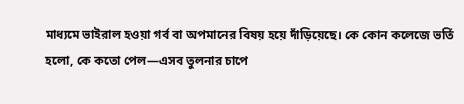মাধ্যমে ভাইরাল হওয়া গর্ব বা অপমানের বিষয় হয়ে দাঁড়িয়েছে। কে কোন কলেজে ভর্তি হলো, কে কতো পেল—এসব তুলনার চাপে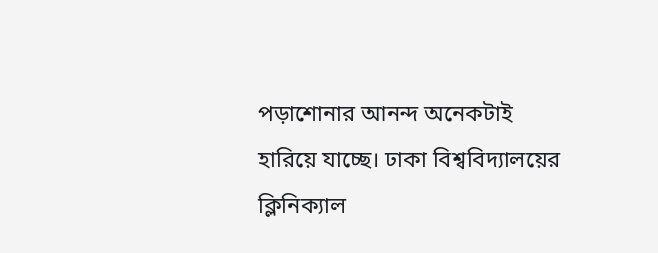পড়াশোনার আনন্দ অনেকটাই হারিয়ে যাচ্ছে। ঢাকা বিশ্ববিদ্যালয়ের ক্লিনিক্যাল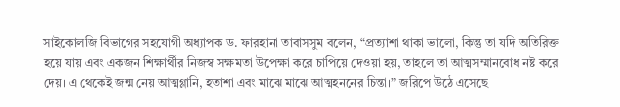সাইকোলজি বিভাগের সহযোগী অধ্যাপক ড. ফারহানা তাবাসসুম বলেন, “প্রত্যাশা থাকা ভালো, কিন্তু তা যদি অতিরিক্ত হয়ে যায় এবং একজন শিক্ষার্থীর নিজস্ব সক্ষমতা উপেক্ষা করে চাপিয়ে দেওয়া হয়, তাহলে তা আত্মসম্মানবোধ নষ্ট করে দেয়। এ থেকেই জন্ম নেয় আত্মগ্লানি, হতাশা এবং মাঝে মাঝে আত্মহননের চিন্তা।” জরিপে উঠে এসেছে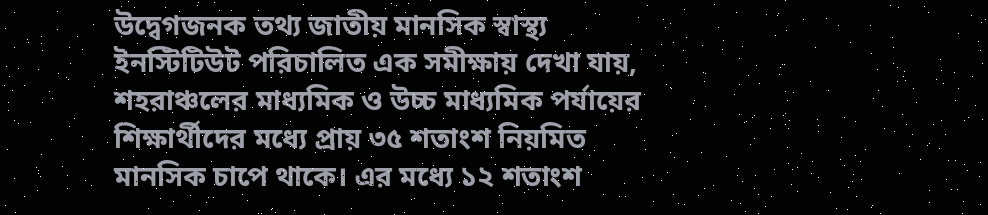উদ্বেগজনক তথ্য জাতীয় মানসিক স্বাস্থ্য ইনস্টিটিউট পরিচালিত এক সমীক্ষায় দেখা যায়, শহরাঞ্চলের মাধ্যমিক ও উচ্চ মাধ্যমিক পর্যায়ের শিক্ষার্থীদের মধ্যে প্রায় ৩৫ শতাংশ নিয়মিত মানসিক চাপে থাকে। এর মধ্যে ১২ শতাংশ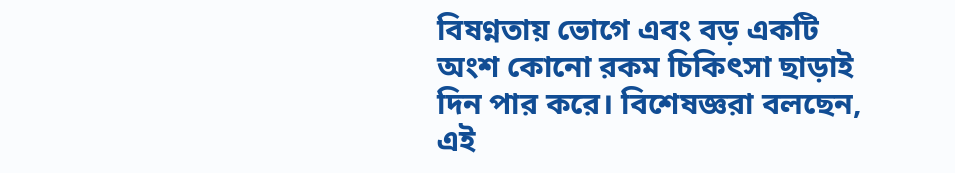বিষণ্নতায় ভোগে এবং বড় একটি অংশ কোনো রকম চিকিৎসা ছাড়াই দিন পার করে। বিশেষজ্ঞরা বলছেন, এই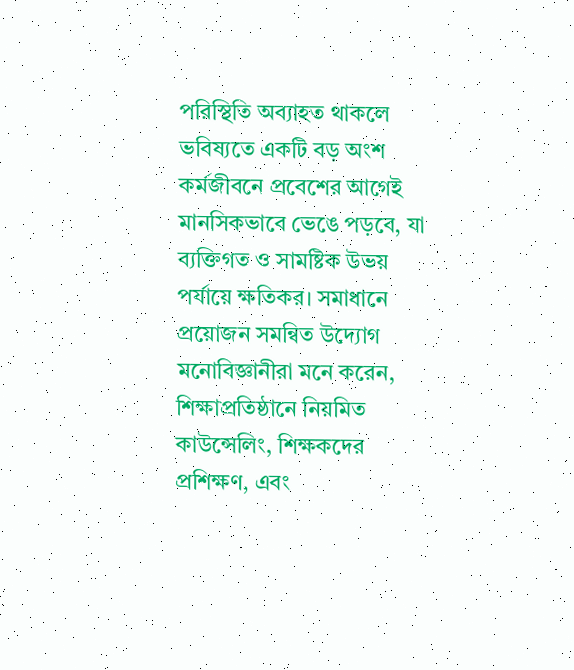পরিস্থিতি অব্যাহত থাকলে ভবিষ্যতে একটি বড় অংশ কর্মজীবনে প্রবেশের আগেই মানসিকভাবে ভেঙে পড়বে, যা ব্যক্তিগত ও সামষ্টিক উভয় পর্যায়ে ক্ষতিকর। সমাধানে প্রয়োজন সমন্বিত উদ্যোগ মনোবিজ্ঞানীরা মনে করেন, শিক্ষাপ্রতিষ্ঠানে নিয়মিত কাউন্সেলিং, শিক্ষকদের প্রশিক্ষণ, এবং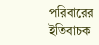পরিবারের ইতিবাচক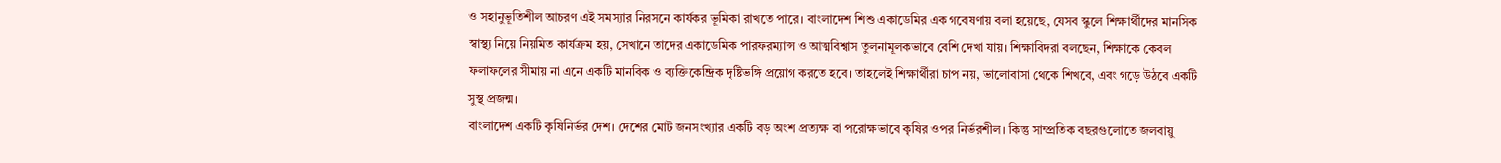ও সহানুভূতিশীল আচরণ এই সমস্যার নিরসনে কার্যকর ভূমিকা রাখতে পারে। বাংলাদেশ শিশু একাডেমির এক গবেষণায় বলা হয়েছে, যেসব স্কুলে শিক্ষার্থীদের মানসিক স্বাস্থ্য নিয়ে নিয়মিত কার্যক্রম হয়, সেখানে তাদের একাডেমিক পারফরম্যান্স ও আত্মবিশ্বাস তুলনামূলকভাবে বেশি দেখা যায়। শিক্ষাবিদরা বলছেন, শিক্ষাকে কেবল ফলাফলের সীমায় না এনে একটি মানবিক ও ব্যক্তিকেন্দ্রিক দৃষ্টিভঙ্গি প্রয়োগ করতে হবে। তাহলেই শিক্ষার্থীরা চাপ নয়, ভালোবাসা থেকে শিখবে, এবং গড়ে উঠবে একটি সুস্থ প্রজন্ম।
বাংলাদেশ একটি কৃষিনির্ভর দেশ। দেশের মোট জনসংখ্যার একটি বড় অংশ প্রত্যক্ষ বা পরোক্ষভাবে কৃষির ওপর নির্ভরশীল। কিন্তু সাম্প্রতিক বছরগুলোতে জলবায়ু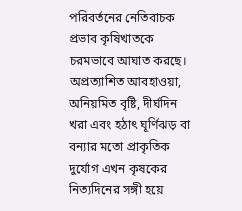পরিবর্তনের নেতিবাচক প্রভাব কৃষিখাতকে চরমভাবে আঘাত করছে। অপ্রত্যাশিত আবহাওয়া, অনিয়মিত বৃষ্টি, দীর্ঘদিন খরা এবং হঠাৎ ঘূর্ণিঝড় বা বন্যার মতো প্রাকৃতিক দুর্যোগ এখন কৃষকের নিত্যদিনের সঙ্গী হয়ে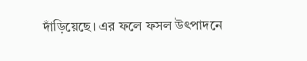দাঁড়িয়েছে। এর ফলে ফসল উৎপাদনে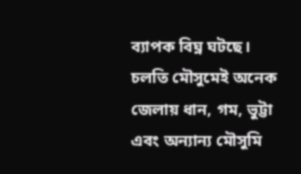ব্যাপক বিঘ্ন ঘটছে। চলতি মৌসুমেই অনেক জেলায় ধান, গম, ভুট্টা এবং অন্যান্য মৌসুমি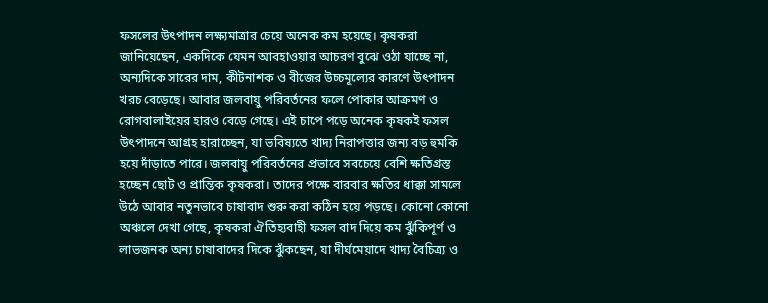ফসলের উৎপাদন লক্ষ্যমাত্রার চেয়ে অনেক কম হয়েছে। কৃষকরা জানিয়েছেন, একদিকে যেমন আবহাওয়ার আচরণ বুঝে ওঠা যাচ্ছে না, অন্যদিকে সারের দাম, কীটনাশক ও বীজের উচ্চমূল্যের কারণে উৎপাদন খরচ বেড়েছে। আবার জলবায়ু পরিবর্তনের ফলে পোকার আক্রমণ ও রোগবালাইয়ের হারও বেড়ে গেছে। এই চাপে পড়ে অনেক কৃষকই ফসল উৎপাদনে আগ্রহ হারাচ্ছেন, যা ভবিষ্যতে খাদ্য নিরাপত্তার জন্য বড় হুমকি হয়ে দাঁড়াতে পারে। জলবায়ু পরিবর্তনের প্রভাবে সবচেয়ে বেশি ক্ষতিগ্রস্ত হচ্ছেন ছোট ও প্রান্তিক কৃষকরা। তাদের পক্ষে বারবার ক্ষতির ধাক্কা সামলে উঠে আবার নতুনভাবে চাষাবাদ শুরু করা কঠিন হয়ে পড়ছে। কোনো কোনো অঞ্চলে দেখা গেছে, কৃষকরা ঐতিহ্যবাহী ফসল বাদ দিয়ে কম ঝুঁকিপূর্ণ ও লাভজনক অন্য চাষাবাদের দিকে ঝুঁকছেন, যা দীর্ঘমেয়াদে খাদ্য বৈচিত্র্য ও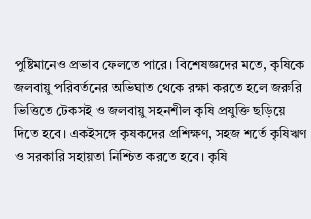পুষ্টিমানেও প্রভাব ফেলতে পারে। বিশেষজ্ঞদের মতে, কৃষিকে জলবায়ু পরিবর্তনের অভিঘাত থেকে রক্ষা করতে হলে জরুরি ভিত্তিতে টেকসই ও জলবায়ু সহনশীল কৃষি প্রযুক্তি ছড়িয়ে দিতে হবে। একইসঙ্গে কৃষকদের প্রশিক্ষণ, সহজ শর্তে কৃষিঋণ ও সরকারি সহায়তা নিশ্চিত করতে হবে। কৃষি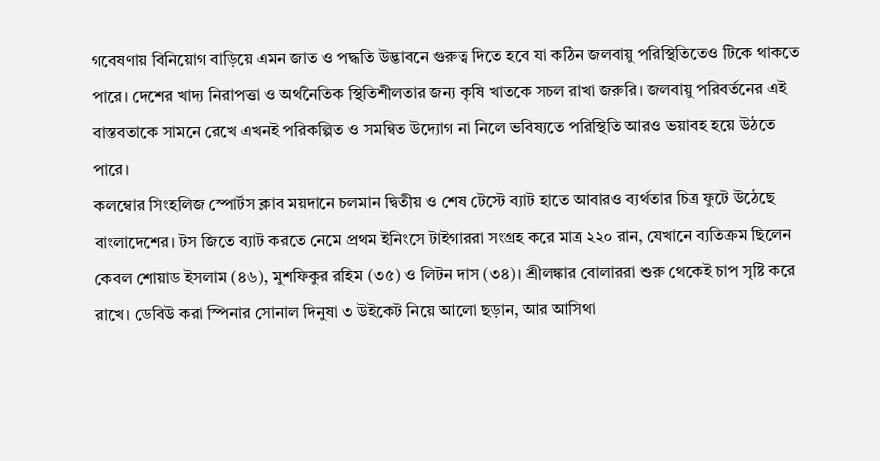গবেষণায় বিনিয়োগ বাড়িয়ে এমন জাত ও পদ্ধতি উদ্ভাবনে গুরুত্ব দিতে হবে যা কঠিন জলবায়ু পরিস্থিতিতেও টিকে থাকতে পারে। দেশের খাদ্য নিরাপত্তা ও অর্থনৈতিক স্থিতিশীলতার জন্য কৃষি খাতকে সচল রাখা জরুরি। জলবায়ু পরিবর্তনের এই বাস্তবতাকে সামনে রেখে এখনই পরিকল্পিত ও সমন্বিত উদ্যোগ না নিলে ভবিষ্যতে পরিস্থিতি আরও ভয়াবহ হয়ে উঠতে পারে।
কলম্বোর সিংহলিজ স্পোর্টস ক্লাব ময়দানে চলমান দ্বিতীয় ও শেষ টেস্টে ব্যাট হাতে আবারও ব্যর্থতার চিত্র ফুটে উঠেছে বাংলাদেশের। টস জিতে ব্যাট করতে নেমে প্রথম ইনিংসে টাইগাররা সংগ্রহ করে মাত্র ২২০ রান, যেখানে ব্যতিক্রম ছিলেন কেবল শোয়াড ইসলাম (৪৬), মুশফিকুর রহিম (৩৫) ও লিটন দাস (৩৪)। শ্রীলঙ্কার বোলাররা শুরু থেকেই চাপ সৃষ্টি করে রাখে। ডেবিউ করা স্পিনার সোনাল দিনুষা ৩ উইকেট নিয়ে আলো ছড়ান, আর আসিথা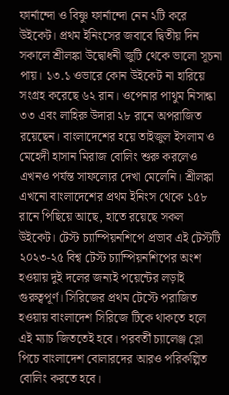ফার্নান্দো ও বিষ্ণু ফার্নান্দো নেন ২টি করে উইকেট। প্রথম ইনিংসের জবাবে দ্বিতীয় দিন সকালে শ্রীলঙ্কা উদ্বোধনী জুটি থেকে ভালো সূচনা পায়। ১৩.১ ওভারে কোন উইকেট না হারিয়ে সংগ্রহ করেছে ৬২ রান। ওপেনার পাথুম নিসান্কা ৩৩ এবং লাহিরু উদারা ২৮ রানে অপরাজিত রয়েছেন। বাংলাদেশের হয়ে তাইজুল ইসলাম ও মেহেদী হাসান মিরাজ বোলিং শুরু করলেও এখনও পর্যন্ত সাফল্যের দেখা মেলেনি। শ্রীলঙ্কা এখনো বাংলাদেশের প্রথম ইনিংস থেকে ১৫৮ রানে পিছিয়ে আছে, হাতে রয়েছে সকল উইকেট। টেস্ট চ্যাম্পিয়নশিপে প্রভাব এই টেস্টটি ২০২৩-২৫ বিশ্ব টেস্ট চ্যাম্পিয়নশিপের অংশ হওয়ায় দুই দলের জন্যই পয়েন্টের লড়াই গুরুত্বপূর্ণ। সিরিজের প্রথম টেস্টে পরাজিত হওয়ায় বাংলাদেশ সিরিজে টিকে থাকতে হলে এই ম্যাচ জিততেই হবে। পরবর্তী চ্যালেঞ্জ স্লো পিচে বাংলাদেশ বোলারদের আরও পরিকল্পিত বোলিং করতে হবে।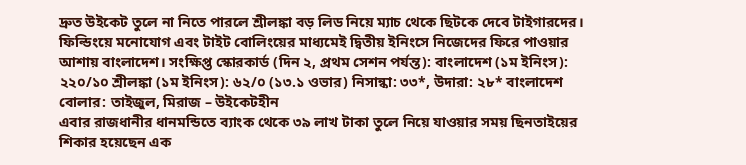দ্রুত উইকেট তুলে না নিতে পারলে শ্রীলঙ্কা বড় লিড নিয়ে ম্যাচ থেকে ছিটকে দেবে টাইগারদের। ফিল্ডিংয়ে মনোযোগ এবং টাইট বোলিংয়ের মাধ্যমেই দ্বিতীয় ইনিংসে নিজেদের ফিরে পাওয়ার আশায় বাংলাদেশ। সংক্ষিপ্ত স্কোরকার্ড (দিন ২, প্রথম সেশন পর্যন্ত): বাংলাদেশ (১ম ইনিংস): ২২০/১০ শ্রীলঙ্কা (১ম ইনিংস): ৬২/০ (১৩.১ ওভার) নিসান্কা: ৩৩*, উদারা: ২৮* বাংলাদেশ বোলার: তাইজুল, মিরাজ – উইকেটহীন
এবার রাজধানীর ধানমন্ডিতে ব্যাংক থেকে ৩৯ লাখ টাকা তুলে নিয়ে যাওয়ার সময় ছিনতাইয়ের শিকার হয়েছেন এক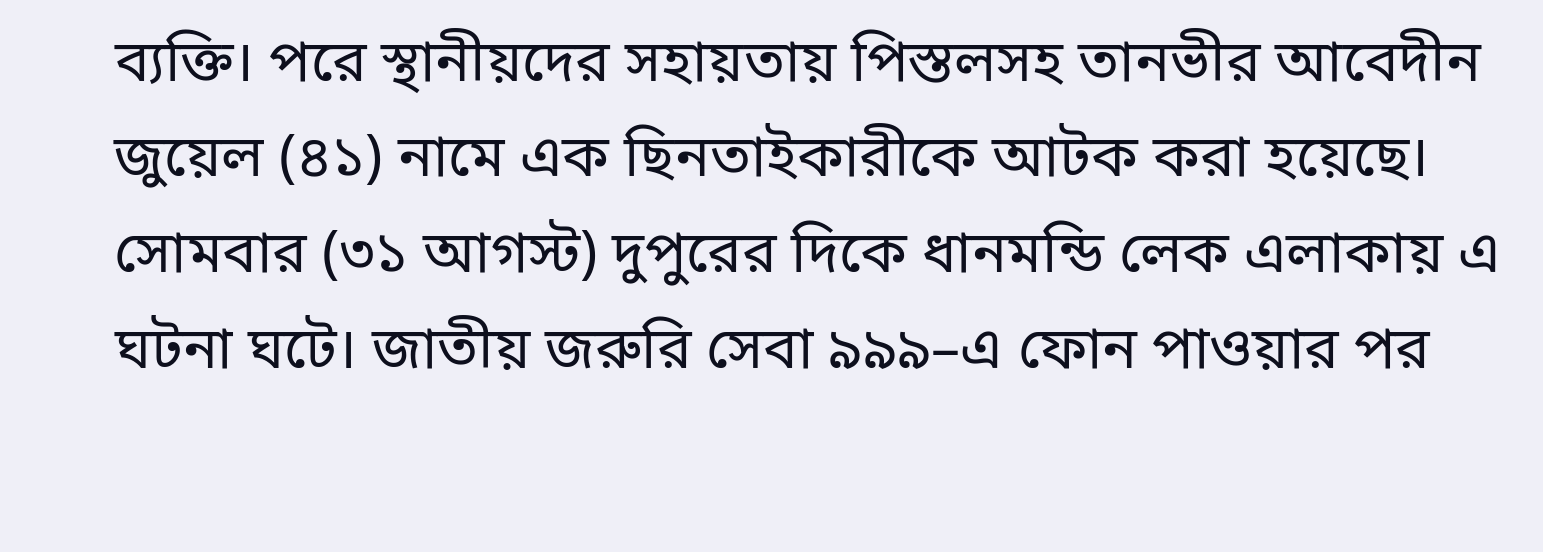ব্যক্তি। পরে স্থানীয়দের সহায়তায় পিস্তলসহ তানভীর আবেদীন জুয়েল (৪১) নামে এক ছিনতাইকারীকে আটক করা হয়েছে। সোমবার (৩১ আগস্ট) দুপুরের দিকে ধানমন্ডি লেক এলাকায় এ ঘটনা ঘটে। জাতীয় জরুরি সেবা ৯৯৯–এ ফোন পাওয়ার পর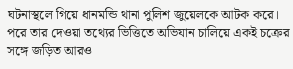ঘটনাস্থলে গিয়ে ধানমন্ডি থানা পুলিশ জুয়েলকে আটক করে। পরে তার দেওয়া তথ্যের ভিত্তিতে অভিযান চালিয়ে একই চক্রের সঙ্গে জড়িত আরও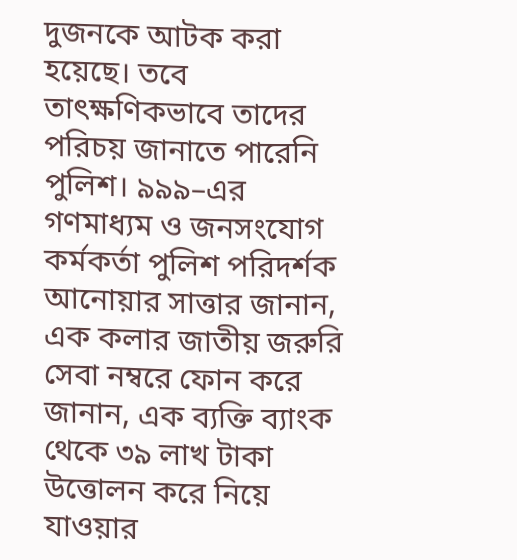দুজনকে আটক করা হয়েছে। তবে তাৎক্ষণিকভাবে তাদের পরিচয় জানাতে পারেনি পুলিশ। ৯৯৯–এর গণমাধ্যম ও জনসংযোগ কর্মকর্তা পুলিশ পরিদর্শক আনোয়ার সাত্তার জানান, এক কলার জাতীয় জরুরি সেবা নম্বরে ফোন করে জানান, এক ব্যক্তি ব্যাংক থেকে ৩৯ লাখ টাকা উত্তোলন করে নিয়ে যাওয়ার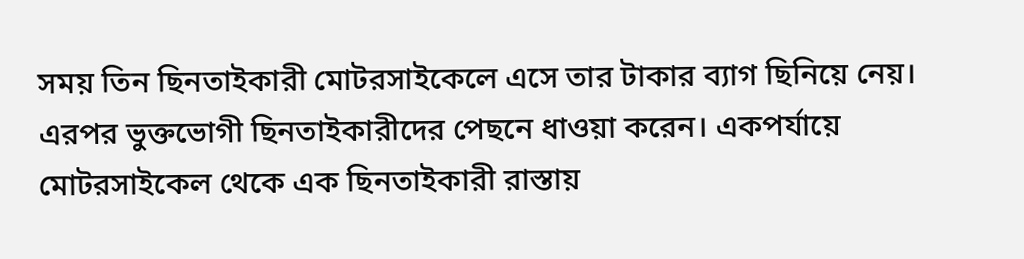সময় তিন ছিনতাইকারী মোটরসাইকেলে এসে তার টাকার ব্যাগ ছিনিয়ে নেয়। এরপর ভুক্তভোগী ছিনতাইকারীদের পেছনে ধাওয়া করেন। একপর্যায়ে মোটরসাইকেল থেকে এক ছিনতাইকারী রাস্তায়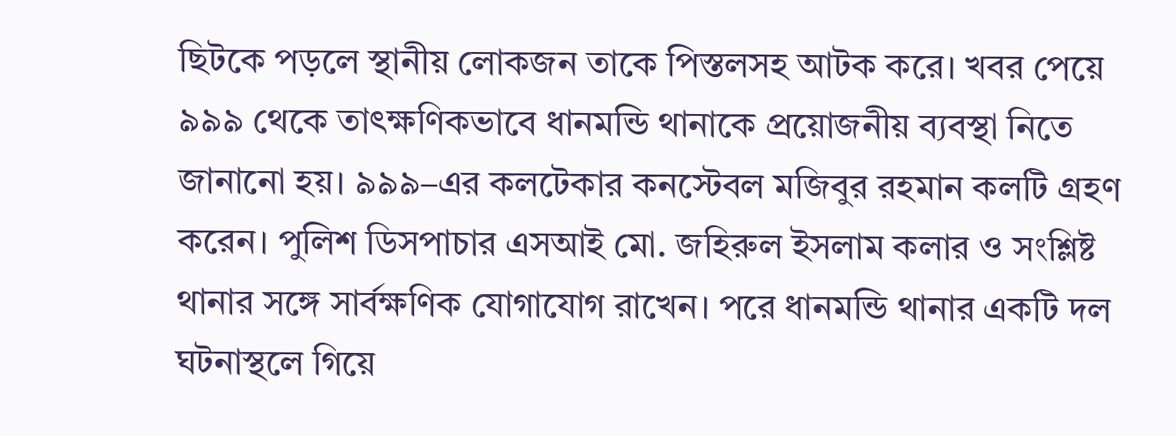ছিটকে পড়লে স্থানীয় লোকজন তাকে পিস্তলসহ আটক করে। খবর পেয়ে ৯৯৯ থেকে তাৎক্ষণিকভাবে ধানমন্ডি থানাকে প্রয়োজনীয় ব্যবস্থা নিতে জানানো হয়। ৯৯৯–এর কলটেকার কনস্টেবল মজিবুর রহমান কলটি গ্রহণ করেন। পুলিশ ডিসপাচার এসআই মো. জহিরুল ইসলাম কলার ও সংশ্লিষ্ট থানার সঙ্গে সার্বক্ষণিক যোগাযোগ রাখেন। পরে ধানমন্ডি থানার একটি দল ঘটনাস্থলে গিয়ে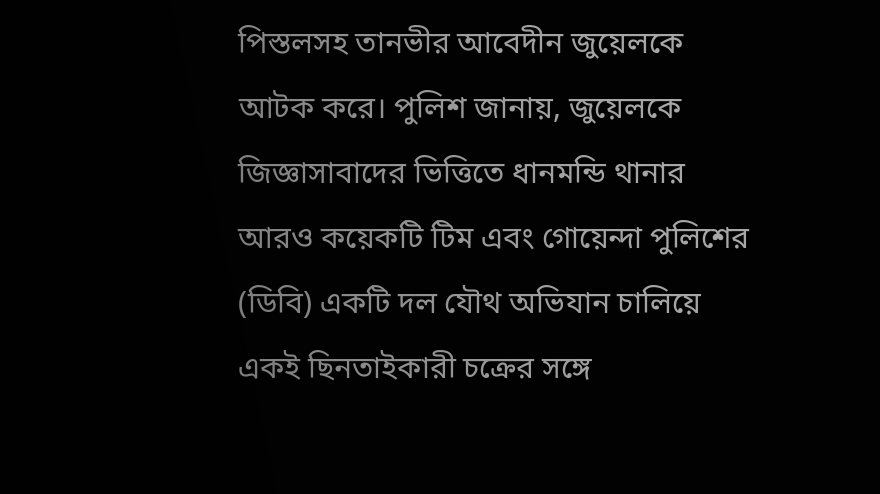পিস্তলসহ তানভীর আবেদীন জুয়েলকে আটক করে। পুলিশ জানায়, জুয়েলকে জিজ্ঞাসাবাদের ভিত্তিতে ধানমন্ডি থানার আরও কয়েকটি টিম এবং গোয়েন্দা পুলিশের (ডিবি) একটি দল যৌথ অভিযান চালিয়ে একই ছিনতাইকারী চক্রের সঙ্গে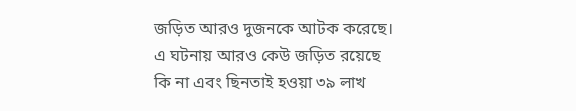জড়িত আরও দুজনকে আটক করেছে। এ ঘটনায় আরও কেউ জড়িত রয়েছে কি না এবং ছিনতাই হওয়া ৩৯ লাখ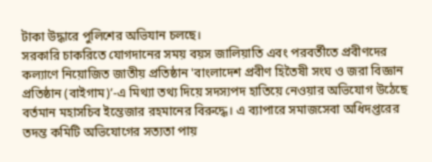টাকা উদ্ধারে পুলিশের অভিযান চলছে।
সরকারি চাকরিতে যোগদানের সময় বয়স জালিয়াতি এবং পরবর্তীতে প্রবীণদের কল্যাণে নিয়োজিত জাতীয় প্রতিষ্ঠান 'বাংলাদেশ প্রবীণ হিতৈষী সংঘ ও জরা বিজ্ঞান প্রতিষ্ঠান (বাইগাম)’-এ মিথ্যা তথ্য দিয়ে সদস্যপদ হাতিয়ে নেওয়ার অভিযোগ উঠেছে বর্তমান মহাসচিব ইন্তেজার রহমানের বিরুদ্ধে। এ ব্যাপারে সমাজসেবা অধিদপ্তরের তদন্ত কমিটি অভিযোগের সত্যতা পায়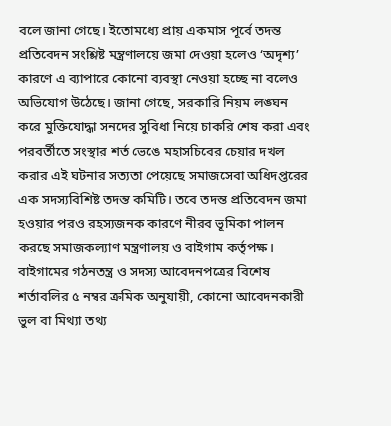বলে জানা গেছে। ইতোমধ্যে প্রায় একমাস পূর্বে তদন্ত প্রতিবেদন সংশ্লিষ্ট মন্ত্রণালয়ে জমা দেওয়া হলেও ‘অদৃশ্য’ কারণে এ ব্যাপারে কোনো ব্যবস্থা নেওয়া হচ্ছে না বলেও অভিযোগ উঠেছে। জানা গেছে, সরকারি নিয়ম লঙ্ঘন করে মুক্তিযোদ্ধা সনদের সুবিধা নিয়ে চাকরি শেষ করা এবং পরবর্তীতে সংস্থার শর্ত ভেঙে মহাসচিবের চেয়ার দখল করার এই ঘটনার সত্যতা পেয়েছে সমাজসেবা অধিদপ্তরের এক সদস্যবিশিষ্ট তদন্ত কমিটি। তবে তদন্ত প্রতিবেদন জমা হওয়ার পরও রহস্যজনক কারণে নীরব ভূমিকা পালন করছে সমাজকল্যাণ মন্ত্রণালয় ও বাইগাম কর্তৃপক্ষ। বাইগামের গঠনতন্ত্র ও সদস্য আবেদনপত্রের বিশেষ শর্তাবলির ৫ নম্বর ক্রমিক অনুযায়ী, কোনো আবেদনকারী ভুল বা মিথ্যা তথ্য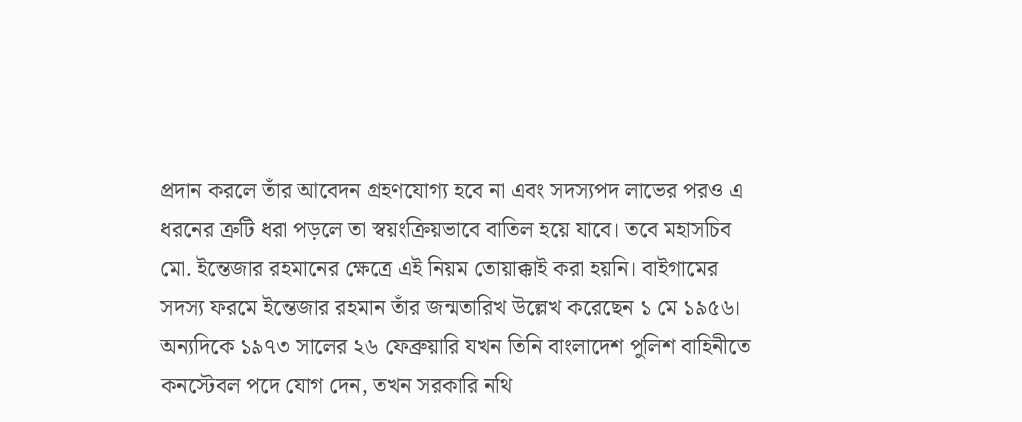প্রদান করলে তাঁর আবেদন গ্রহণযোগ্য হবে না এবং সদস্যপদ লাভের পরও এ ধরনের ত্রুটি ধরা পড়লে তা স্বয়ংক্রিয়ভাবে বাতিল হয়ে যাবে। তবে মহাসচিব মো. ইন্তেজার রহমানের ক্ষেত্রে এই নিয়ম তোয়াক্কাই করা হয়নি। বাইগামের সদস্য ফরমে ইন্তেজার রহমান তাঁর জন্মতারিখ উল্লেখ করেছেন ১ মে ১৯৫৬। অন্যদিকে ১৯৭৩ সালের ২৬ ফেব্রুয়ারি যখন তিনি বাংলাদেশ পুলিশ বাহিনীতে কনস্টেবল পদে যোগ দেন, তখন সরকারি নথি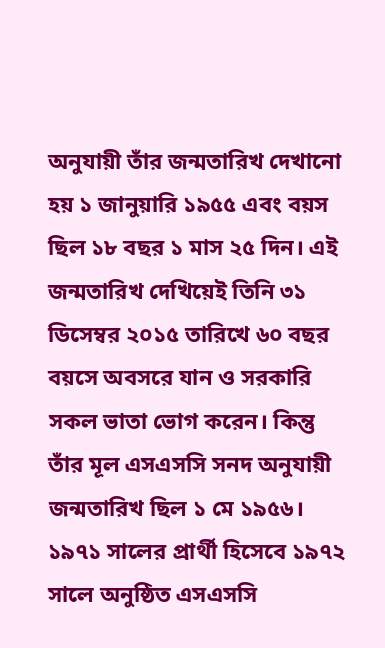অনুযায়ী তাঁর জন্মতারিখ দেখানো হয় ১ জানুয়ারি ১৯৫৫ এবং বয়স ছিল ১৮ বছর ১ মাস ২৫ দিন। এই জন্মতারিখ দেখিয়েই তিনি ৩১ ডিসেম্বর ২০১৫ তারিখে ৬০ বছর বয়সে অবসরে যান ও সরকারি সকল ভাতা ভোগ করেন। কিন্তু তাঁর মূল এসএসসি সনদ অনুযায়ী জন্মতারিখ ছিল ১ মে ১৯৫৬। ১৯৭১ সালের প্রার্থী হিসেবে ১৯৭২ সালে অনুষ্ঠিত এসএসসি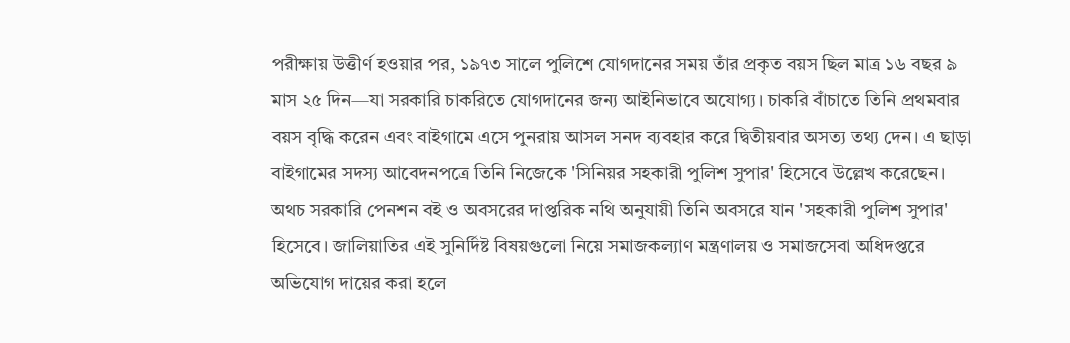পরীক্ষায় উত্তীর্ণ হওয়ার পর, ১৯৭৩ সালে পুলিশে যোগদানের সময় তাঁর প্রকৃত বয়স ছিল মাত্র ১৬ বছর ৯ মাস ২৫ দিন—যা সরকারি চাকরিতে যোগদানের জন্য আইনিভাবে অযোগ্য। চাকরি বাঁচাতে তিনি প্রথমবার বয়স বৃদ্ধি করেন এবং বাইগামে এসে পুনরায় আসল সনদ ব্যবহার করে দ্বিতীয়বার অসত্য তথ্য দেন। এ ছাড়া বাইগামের সদস্য আবেদনপত্রে তিনি নিজেকে 'সিনিয়র সহকারী পুলিশ সুপার' হিসেবে উল্লেখ করেছেন। অথচ সরকারি পেনশন বই ও অবসরের দাপ্তরিক নথি অনুযায়ী তিনি অবসরে যান 'সহকারী পুলিশ সুপার' হিসেবে। জালিয়াতির এই সুনির্দিষ্ট বিষয়গুলো নিয়ে সমাজকল্যাণ মন্ত্রণালয় ও সমাজসেবা অধিদপ্তরে অভিযোগ দায়ের করা হলে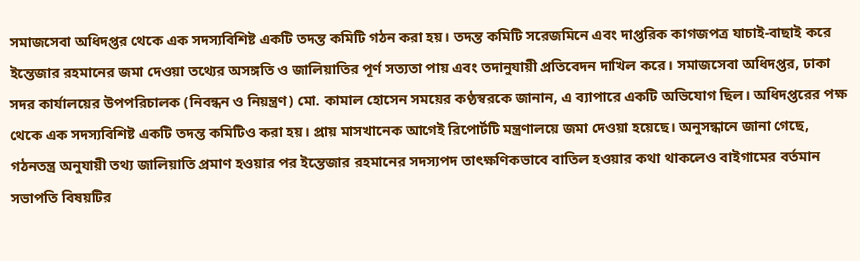সমাজসেবা অধিদপ্তর থেকে এক সদস্যবিশিষ্ট একটি তদন্ত কমিটি গঠন করা হয়। তদন্ত কমিটি সরেজমিনে এবং দাপ্তরিক কাগজপত্র যাচাই-বাছাই করে ইন্তেজার রহমানের জমা দেওয়া তথ্যের অসঙ্গতি ও জালিয়াতির পূর্ণ সত্যতা পায় এবং তদানুযায়ী প্রতিবেদন দাখিল করে। সমাজসেবা অধিদপ্তর, ঢাকা সদর কার্যালয়ের উপপরিচালক (নিবন্ধন ও নিয়ন্ত্রণ) মো. কামাল হোসেন সময়ের কণ্ঠস্বরকে জানান, এ ব্যাপারে একটি অভিযোগ ছিল। অধিদপ্তরের পক্ষ থেকে এক সদস্যবিশিষ্ট একটি তদন্ত কমিটিও করা হয়। প্রায় মাসখানেক আগেই রিপোর্টটি মন্ত্রণালয়ে জমা দেওয়া হয়েছে। অনুসন্ধানে জানা গেছে, গঠনতন্ত্র অনুযায়ী তথ্য জালিয়াতি প্রমাণ হওয়ার পর ইন্তেজার রহমানের সদস্যপদ তাৎক্ষণিকভাবে বাতিল হওয়ার কথা থাকলেও বাইগামের বর্তমান সভাপতি বিষয়টির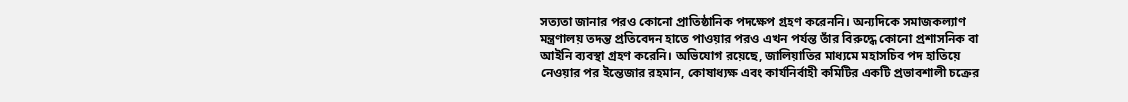সত্যতা জানার পরও কোনো প্রাতিষ্ঠানিক পদক্ষেপ গ্রহণ করেননি। অন্যদিকে সমাজকল্যাণ মন্ত্রণালয় তদন্ত প্রতিবেদন হাতে পাওয়ার পরও এখন পর্যন্ত তাঁর বিরুদ্ধে কোনো প্রশাসনিক বা আইনি ব্যবস্থা গ্রহণ করেনি। অভিযোগ রয়েছে, জালিয়াতির মাধ্যমে মহাসচিব পদ হাতিয়ে নেওয়ার পর ইন্তেজার রহমান, কোষাধ্যক্ষ এবং কার্যনির্বাহী কমিটির একটি প্রভাবশালী চক্রের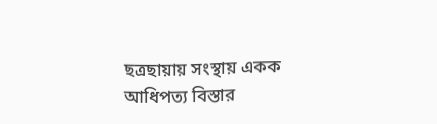ছত্রছায়ায় সংস্থায় একক আধিপত্য বিস্তার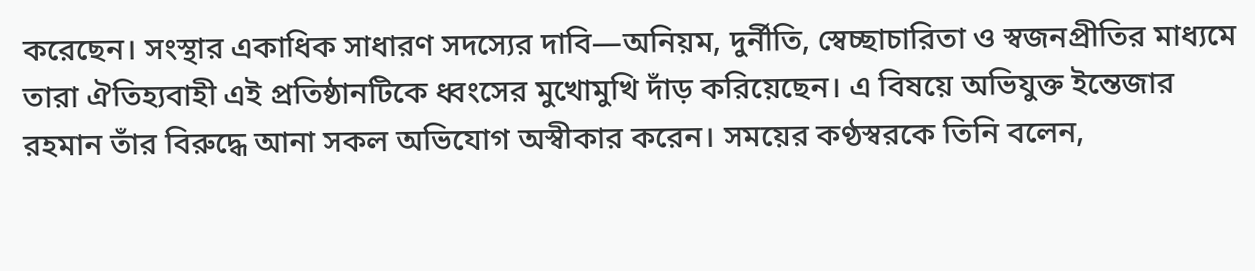করেছেন। সংস্থার একাধিক সাধারণ সদস্যের দাবি—অনিয়ম, দুর্নীতি, স্বেচ্ছাচারিতা ও স্বজনপ্রীতির মাধ্যমে তারা ঐতিহ্যবাহী এই প্রতিষ্ঠানটিকে ধ্বংসের মুখোমুখি দাঁড় করিয়েছেন। এ বিষয়ে অভিযুক্ত ইন্তেজার রহমান তাঁর বিরুদ্ধে আনা সকল অভিযোগ অস্বীকার করেন। সময়ের কণ্ঠস্বরকে তিনি বলেন,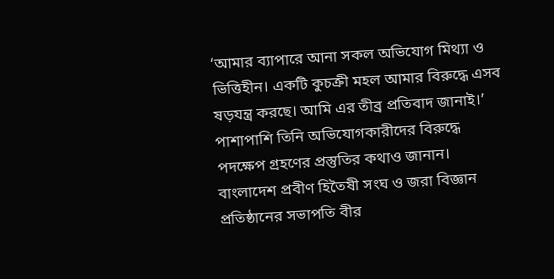‘আমার ব্যাপারে আনা সকল অভিযোগ মিথ্যা ও ভিত্তিহীন। একটি কুচক্রী মহল আমার বিরুদ্ধে এসব ষড়যন্ত্র করছে। আমি এর তীব্র প্রতিবাদ জানাই।’ পাশাপাশি তিনি অভিযোগকারীদের বিরুদ্ধে পদক্ষেপ গ্রহণের প্রস্তুতির কথাও জানান। বাংলাদেশ প্রবীণ হিতৈষী সংঘ ও জরা বিজ্ঞান প্রতিষ্ঠানের সভাপতি বীর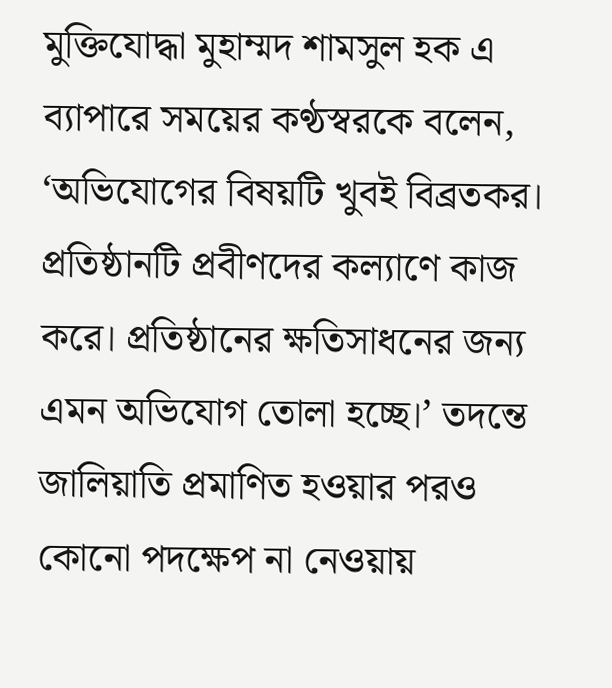মুক্তিযোদ্ধা মুহাম্মদ শামসুল হক এ ব্যাপারে সময়ের কণ্ঠস্বরকে বলেন, ‘অভিযোগের বিষয়টি খুবই বিব্রতকর। প্রতিষ্ঠানটি প্রবীণদের কল্যাণে কাজ করে। প্রতিষ্ঠানের ক্ষতিসাধনের জন্য এমন অভিযোগ তোলা হচ্ছে।’ তদন্তে জালিয়াতি প্রমাণিত হওয়ার পরও কোনো পদক্ষেপ না নেওয়ায়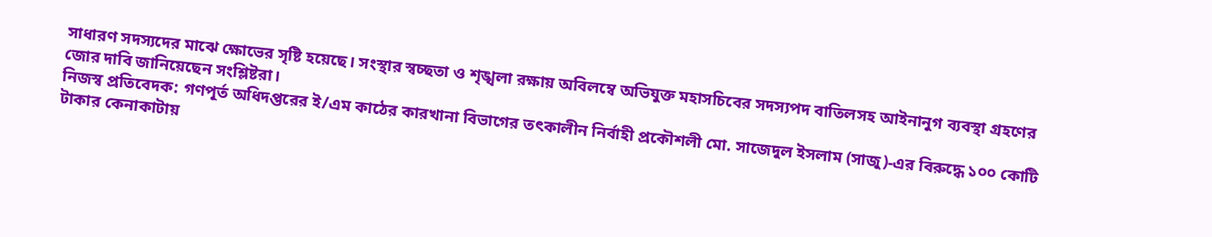সাধারণ সদস্যদের মাঝে ক্ষোভের সৃষ্টি হয়েছে। সংস্থার স্বচ্ছতা ও শৃঙ্খলা রক্ষায় অবিলম্বে অভিযুক্ত মহাসচিবের সদস্যপদ বাতিলসহ আইনানুগ ব্যবস্থা গ্রহণের জোর দাবি জানিয়েছেন সংশ্লিষ্টরা।
নিজস্ব প্রতিবেদক: গণপূর্ত অধিদপ্তরের ই/এম কাঠের কারখানা বিভাগের তৎকালীন নির্বাহী প্রকৌশলী মো. সাজেদুল ইসলাম (সাজু)-এর বিরুদ্ধে ১০০ কোটি টাকার কেনাকাটায়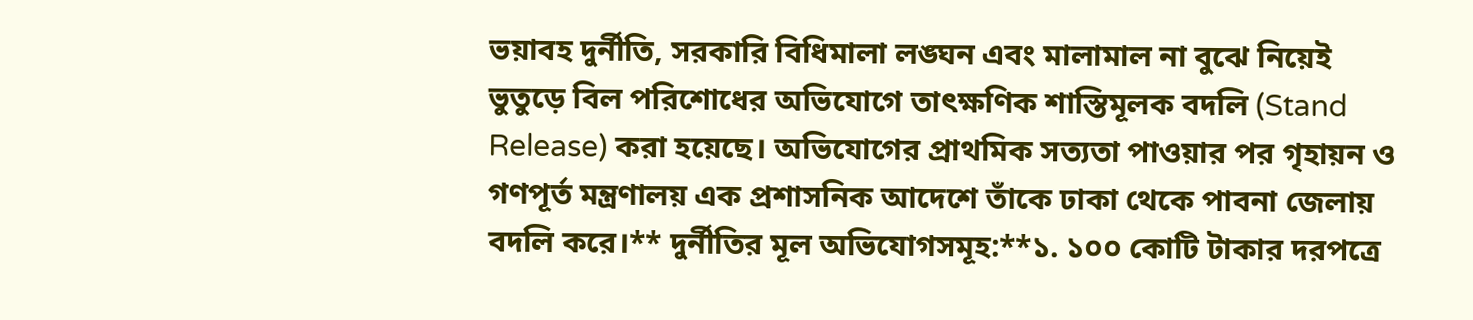ভয়াবহ দুর্নীতি, সরকারি বিধিমালা লঙ্ঘন এবং মালামাল না বুঝে নিয়েই ভুতুড়ে বিল পরিশোধের অভিযোগে তাৎক্ষণিক শাস্তিমূলক বদলি (Stand Release) করা হয়েছে। অভিযোগের প্রাথমিক সত্যতা পাওয়ার পর গৃহায়ন ও গণপূর্ত মন্ত্রণালয় এক প্রশাসনিক আদেশে তাঁকে ঢাকা থেকে পাবনা জেলায় বদলি করে।** দুর্নীতির মূল অভিযোগসমূহ:**১. ১০০ কোটি টাকার দরপত্রে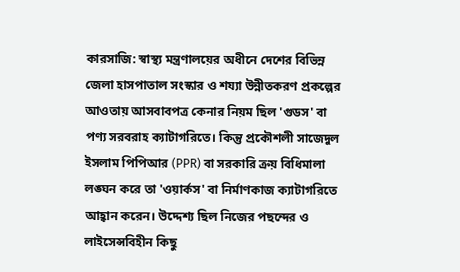কারসাজি: স্বাস্থ্য মন্ত্রণালয়ের অধীনে দেশের বিভিন্ন জেলা হাসপাতাল সংস্কার ও শয্যা উন্নীতকরণ প্রকল্পের আওতায় আসবাবপত্র কেনার নিয়ম ছিল 'গুডস' বা পণ্য সরবরাহ ক্যাটাগরিতে। কিন্তু প্রকৌশলী সাজেদুল ইসলাম পিপিআর (PPR) বা সরকারি ক্রয় বিধিমালা লঙ্ঘন করে তা 'ওয়ার্কস' বা নির্মাণকাজ ক্যাটাগরিতে আহ্বান করেন। উদ্দেশ্য ছিল নিজের পছন্দের ও লাইসেন্সবিহীন কিছু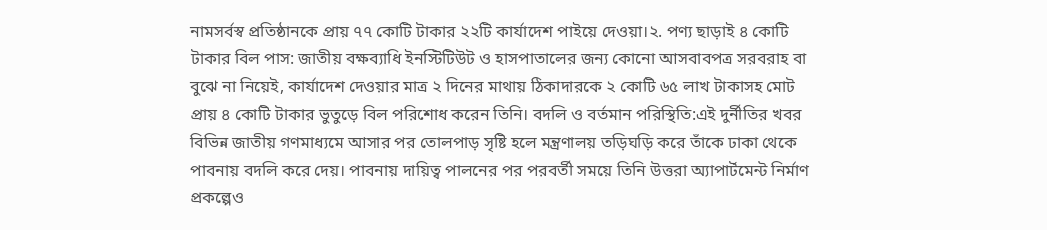নামসর্বস্ব প্রতিষ্ঠানকে প্রায় ৭৭ কোটি টাকার ২২টি কার্যাদেশ পাইয়ে দেওয়া।২. পণ্য ছাড়াই ৪ কোটি টাকার বিল পাস: জাতীয় বক্ষব্যাধি ইনস্টিটিউট ও হাসপাতালের জন্য কোনো আসবাবপত্র সরবরাহ বা বুঝে না নিয়েই, কার্যাদেশ দেওয়ার মাত্র ২ দিনের মাথায় ঠিকাদারকে ২ কোটি ৬৫ লাখ টাকাসহ মোট প্রায় ৪ কোটি টাকার ভুতুড়ে বিল পরিশোধ করেন তিনি। বদলি ও বর্তমান পরিস্থিতি:এই দুর্নীতির খবর বিভিন্ন জাতীয় গণমাধ্যমে আসার পর তোলপাড় সৃষ্টি হলে মন্ত্রণালয় তড়িঘড়ি করে তাঁকে ঢাকা থেকে পাবনায় বদলি করে দেয়। পাবনায় দায়িত্ব পালনের পর পরবর্তী সময়ে তিনি উত্তরা অ্যাপার্টমেন্ট নির্মাণ প্রকল্পেও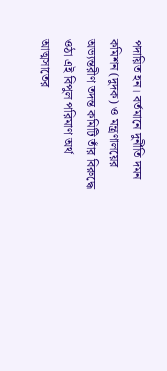পদায়িত হন। বর্তমানে দুর্নীতি দমন কমিশন (দুদক) ও মন্ত্রণালয়ের অভ্যন্তরীণ তদন্ত কমিটি তাঁর বিরুদ্ধে ওঠা এই বিপুল পরিমাণ অর্থ আত্মসাতের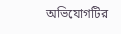অভিযোগটির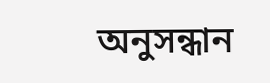অনুসন্ধান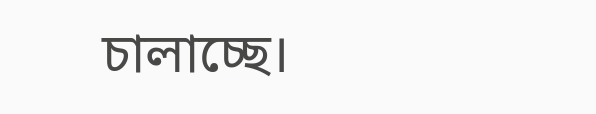চালাচ্ছে।